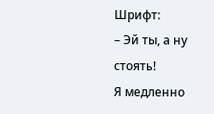Шрифт:
– Эй ты, а ну стоять!
Я медленно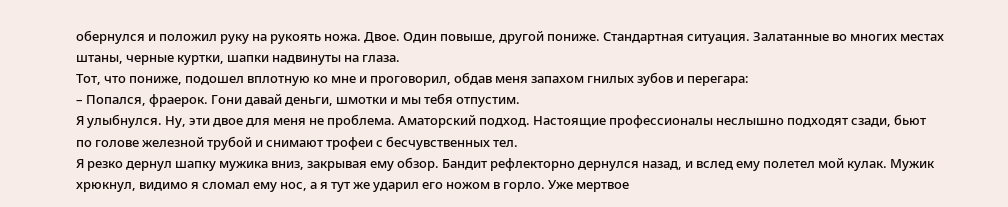обернулся и положил руку на рукоять ножа. Двое. Один повыше, другой пониже. Стандартная ситуация. Залатанные во многих местах штаны, черные куртки, шапки надвинуты на глаза.
Тот, что пониже, подошел вплотную ко мне и проговорил, обдав меня запахом гнилых зубов и перегара:
– Попался, фраерок. Гони давай деньги, шмотки и мы тебя отпустим.
Я улыбнулся. Ну, эти двое для меня не проблема. Аматорский подход. Настоящие профессионалы неслышно подходят сзади, бьют по голове железной трубой и снимают трофеи с бесчувственных тел.
Я резко дернул шапку мужика вниз, закрывая ему обзор. Бандит рефлекторно дернулся назад, и вслед ему полетел мой кулак. Мужик хрюкнул, видимо я сломал ему нос, а я тут же ударил его ножом в горло. Уже мертвое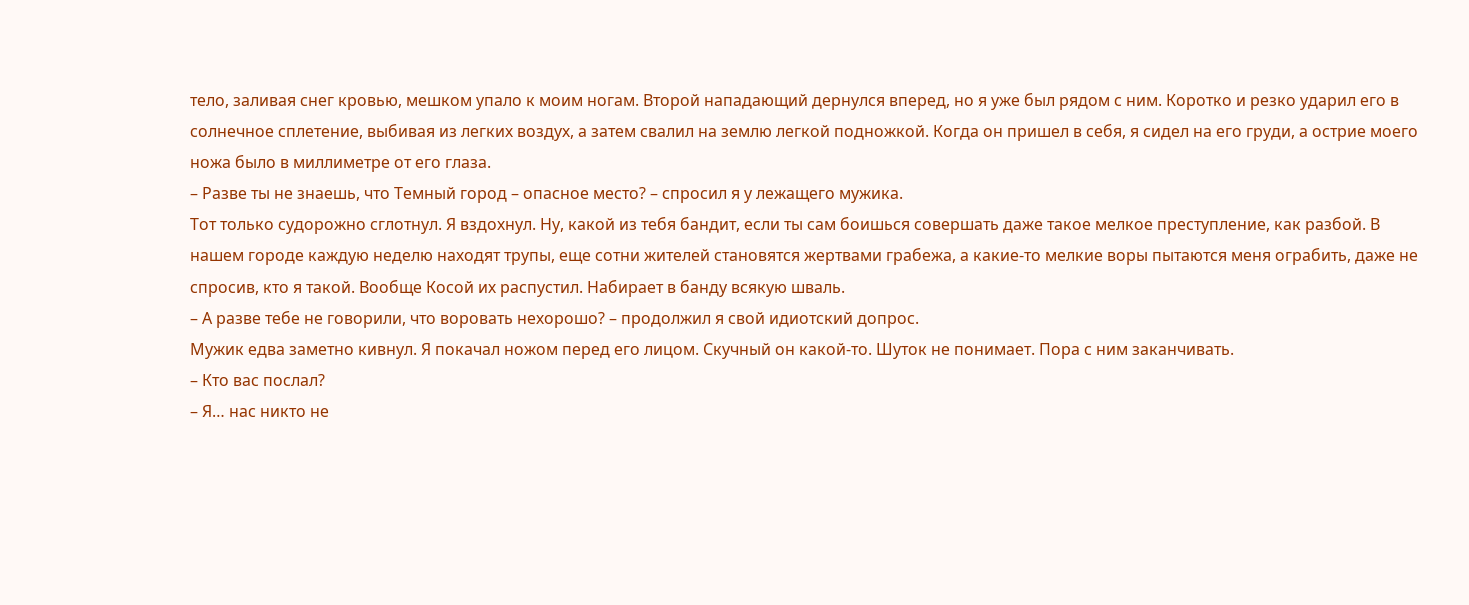тело, заливая снег кровью, мешком упало к моим ногам. Второй нападающий дернулся вперед, но я уже был рядом с ним. Коротко и резко ударил его в солнечное сплетение, выбивая из легких воздух, а затем свалил на землю легкой подножкой. Когда он пришел в себя, я сидел на его груди, а острие моего ножа было в миллиметре от его глаза.
– Разве ты не знаешь, что Темный город – опасное место? – спросил я у лежащего мужика.
Тот только судорожно сглотнул. Я вздохнул. Ну, какой из тебя бандит, если ты сам боишься совершать даже такое мелкое преступление, как разбой. В нашем городе каждую неделю находят трупы, еще сотни жителей становятся жертвами грабежа, а какие-то мелкие воры пытаются меня ограбить, даже не спросив, кто я такой. Вообще Косой их распустил. Набирает в банду всякую шваль.
– А разве тебе не говорили, что воровать нехорошо? – продолжил я свой идиотский допрос.
Мужик едва заметно кивнул. Я покачал ножом перед его лицом. Скучный он какой-то. Шуток не понимает. Пора с ним заканчивать.
– Кто вас послал?
– Я… нас никто не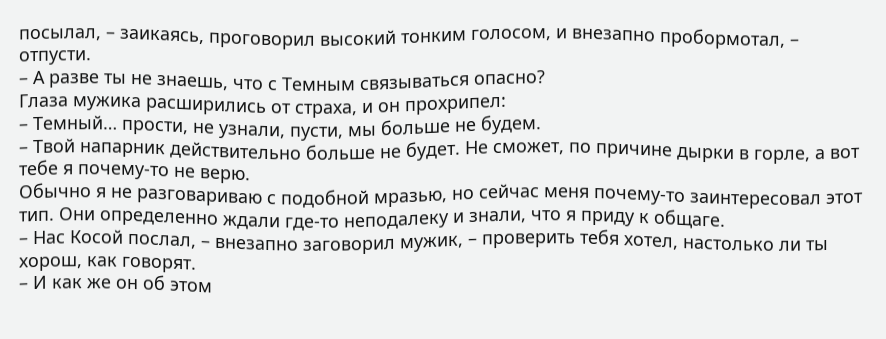посылал, – заикаясь, проговорил высокий тонким голосом, и внезапно пробормотал, – отпусти.
– А разве ты не знаешь, что с Темным связываться опасно?
Глаза мужика расширились от страха, и он прохрипел:
– Темный… прости, не узнали, пусти, мы больше не будем.
– Твой напарник действительно больше не будет. Не сможет, по причине дырки в горле, а вот тебе я почему-то не верю.
Обычно я не разговариваю с подобной мразью, но сейчас меня почему-то заинтересовал этот тип. Они определенно ждали где-то неподалеку и знали, что я приду к общаге.
– Нас Косой послал, – внезапно заговорил мужик, – проверить тебя хотел, настолько ли ты хорош, как говорят.
– И как же он об этом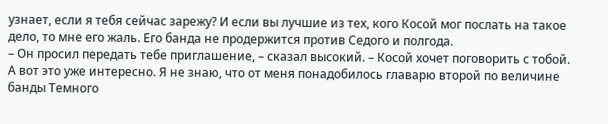узнает, если я тебя сейчас зарежу? И если вы лучшие из тех, кого Косой мог послать на такое дело, то мне его жаль. Его банда не продержится против Седого и полгода.
– Он просил передать тебе приглашение, – сказал высокий. – Косой хочет поговорить с тобой.
А вот это уже интересно. Я не знаю, что от меня понадобилось главарю второй по величине банды Темного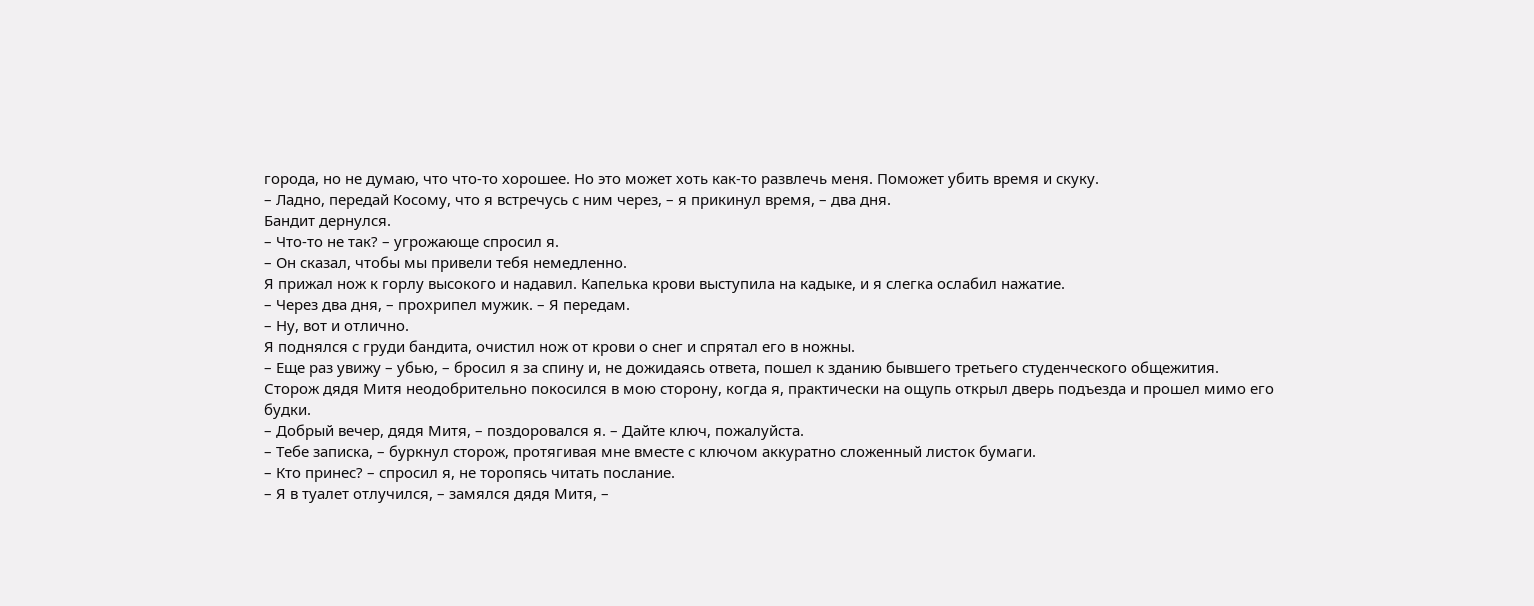города, но не думаю, что что-то хорошее. Но это может хоть как-то развлечь меня. Поможет убить время и скуку.
– Ладно, передай Косому, что я встречусь с ним через, – я прикинул время, – два дня.
Бандит дернулся.
– Что-то не так? – угрожающе спросил я.
– Он сказал, чтобы мы привели тебя немедленно.
Я прижал нож к горлу высокого и надавил. Капелька крови выступила на кадыке, и я слегка ослабил нажатие.
– Через два дня, – прохрипел мужик. – Я передам.
– Ну, вот и отлично.
Я поднялся с груди бандита, очистил нож от крови о снег и спрятал его в ножны.
– Еще раз увижу – убью, – бросил я за спину и, не дожидаясь ответа, пошел к зданию бывшего третьего студенческого общежития.
Сторож дядя Митя неодобрительно покосился в мою сторону, когда я, практически на ощупь открыл дверь подъезда и прошел мимо его будки.
– Добрый вечер, дядя Митя, – поздоровался я. – Дайте ключ, пожалуйста.
– Тебе записка, – буркнул сторож, протягивая мне вместе с ключом аккуратно сложенный листок бумаги.
– Кто принес? – спросил я, не торопясь читать послание.
– Я в туалет отлучился, – замялся дядя Митя, –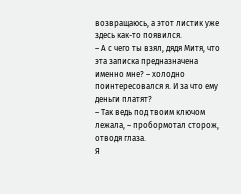возвращаюсь, а этот листик уже здесь как-то появился.
– А с чего ты взял, дядя Митя, что эта записка предназначена именно мне? – холодно поинтересовался я. И за что ему деньги платят?
– Так ведь под твоим ключом лежала, – пробормотал сторож, отводя глаза.
Я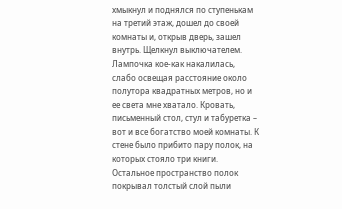хмыкнул и поднялся по ступенькам на третий этаж, дошел до своей комнаты и, открыв дверь, зашел внутрь. Щелкнул выключателем. Лампочка кое-как накалилась, слабо освещая расстояние около полутора квадратных метров, но и ее света мне хватало. Кровать, письменный стол, стул и табуретка – вот и все богатство моей комнаты. К стене было прибито пару полок, на которых стояло три книги. Остальное пространство полок покрывал толстый слой пыли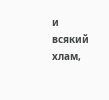и всякий хлам,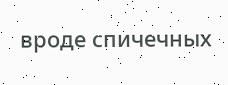вроде спичечных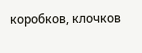коробков, клочков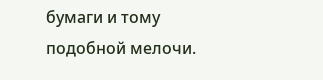бумаги и тому подобной мелочи.